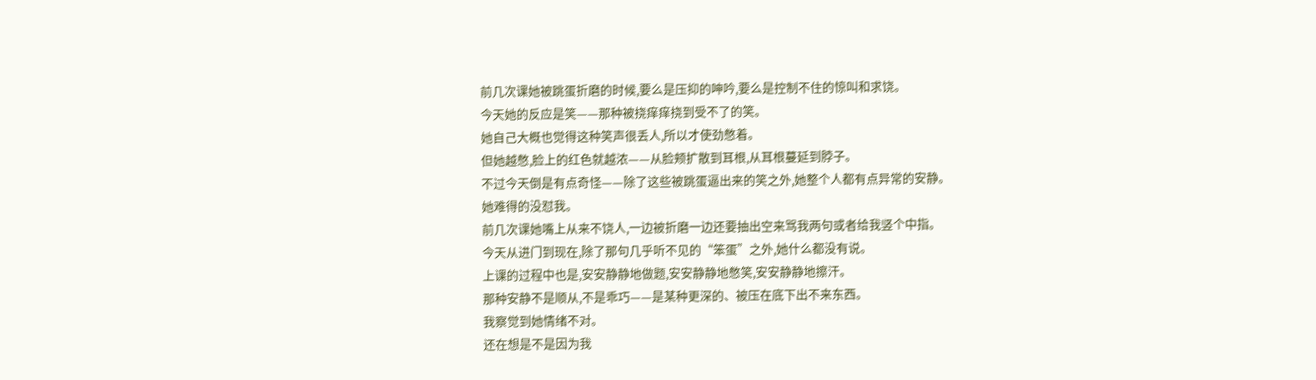前几次课她被跳蛋折磨的时候,要么是压抑的呻吟,要么是控制不住的惊叫和求饶。
今天她的反应是笑——那种被挠痒痒挠到受不了的笑。
她自己大概也觉得这种笑声很丢人,所以才使劲憋着。
但她越憋,脸上的红色就越浓——从脸颊扩散到耳根,从耳根蔓延到脖子。
不过今天倒是有点奇怪——除了这些被跳蛋逼出来的笑之外,她整个人都有点异常的安静。
她难得的没怼我。
前几次课她嘴上从来不饶人,一边被折磨一边还要抽出空来骂我两句或者给我竖个中指。
今天从进门到现在,除了那句几乎听不见的“笨蛋”之外,她什么都没有说。
上课的过程中也是,安安静静地做题,安安静静地憋笑,安安静静地擦汗。
那种安静不是顺从,不是乖巧——是某种更深的、被压在底下出不来东西。
我察觉到她情绪不对。
还在想是不是因为我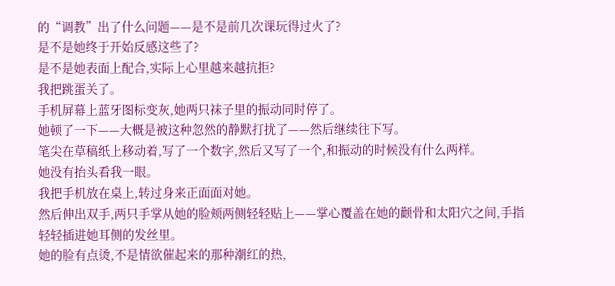的“调教”出了什么问题——是不是前几次课玩得过火了?
是不是她终于开始反感这些了?
是不是她表面上配合,实际上心里越来越抗拒?
我把跳蛋关了。
手机屏幕上蓝牙图标变灰,她两只袜子里的振动同时停了。
她顿了一下——大概是被这种忽然的静默打扰了——然后继续往下写。
笔尖在草稿纸上移动着,写了一个数字,然后又写了一个,和振动的时候没有什么两样。
她没有抬头看我一眼。
我把手机放在桌上,转过身来正面面对她。
然后伸出双手,两只手掌从她的脸颊两侧轻轻贴上——掌心覆盖在她的颧骨和太阳穴之间,手指轻轻插进她耳侧的发丝里。
她的脸有点烫,不是情欲催起来的那种潮红的热,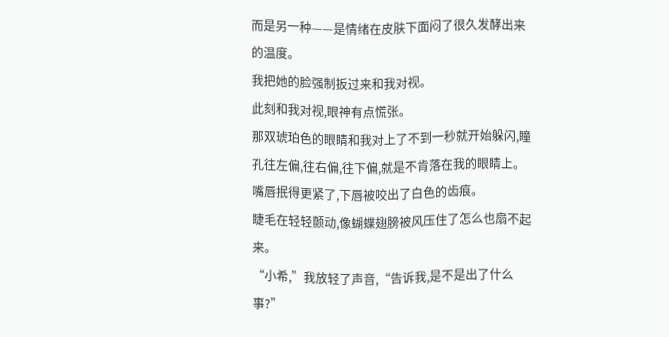而是另一种——是情绪在皮肤下面闷了很久发酵出来的温度。
我把她的脸强制扳过来和我对视。
此刻和我对视,眼神有点慌张。
那双琥珀色的眼睛和我对上了不到一秒就开始躲闪,瞳孔往左偏,往右偏,往下偏,就是不肯落在我的眼睛上。
嘴唇抿得更紧了,下唇被咬出了白色的齿痕。
睫毛在轻轻颤动,像蝴蝶翅膀被风压住了怎么也扇不起来。
“小希,”我放轻了声音,“告诉我,是不是出了什么事?”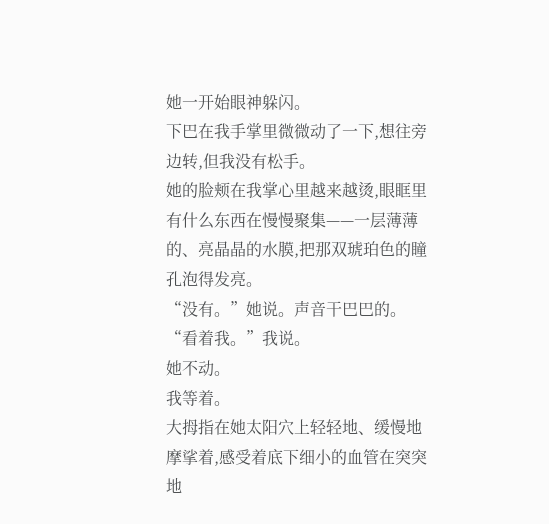她一开始眼神躲闪。
下巴在我手掌里微微动了一下,想往旁边转,但我没有松手。
她的脸颊在我掌心里越来越烫,眼眶里有什么东西在慢慢聚集——一层薄薄的、亮晶晶的水膜,把那双琥珀色的瞳孔泡得发亮。
“没有。”她说。声音干巴巴的。
“看着我。”我说。
她不动。
我等着。
大拇指在她太阳穴上轻轻地、缓慢地摩挲着,感受着底下细小的血管在突突地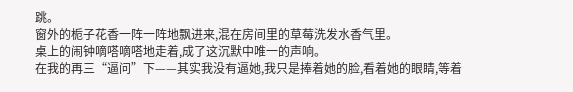跳。
窗外的栀子花香一阵一阵地飘进来,混在房间里的草莓洗发水香气里。
桌上的闹钟嘀嗒嘀嗒地走着,成了这沉默中唯一的声响。
在我的再三“逼问”下——其实我没有逼她,我只是捧着她的脸,看着她的眼睛,等着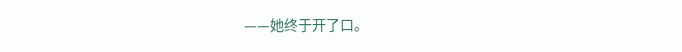——她终于开了口。